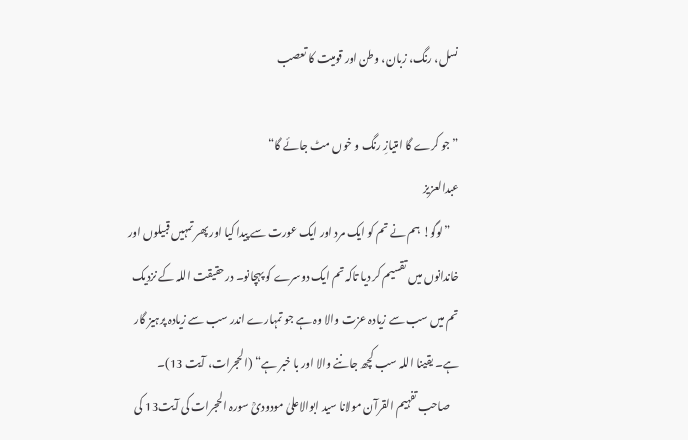نسل، رنگ، زبان، وطن اور قومیت کا تعصب

”جو کرے گا امتیازِ رنگ و خوں مٹ جائے گا“
عبدالعزیز
    ”لوگو! ہم نے تم کو ایک مرد اور ایک عورت سے پیدا کیا اور پھر تمہیں قبیلوں اور خاندانوں میں تقسیم کر دیا تاکہ تم ایک دوسرے کو پہچانو۔ درحقیقت اللہ کے نزدیک تم میں سب سے زیادہ عزت والا وہ ہے جو تمہارے اندر سب سے زیادہ پرہیز گار ہے۔ یقینا اللہ سب کچھ جاننے والا اور با خبر ہے“ (الحجرات، آیت 13)۔
    صاحب تفہیم القرآن مولانا سید ابوالاعلیٰ مودودیؒ سورہ الحجرات کی آیت13 کی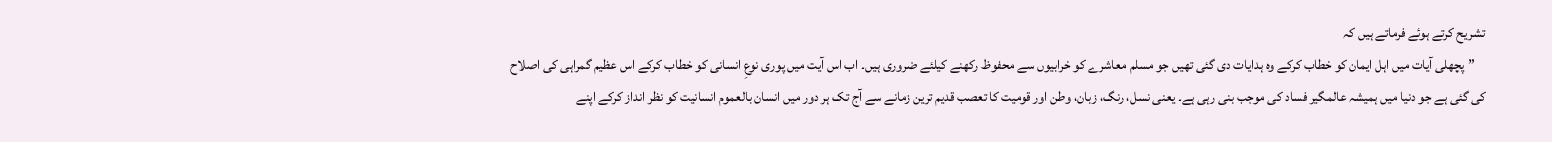تشریح کرتے ہوئے فرماتے ہیں کہ
    ”پچھلی آیات میں اہل ایمان کو خطاب کرکے وہ ہدایات دی گئی تھیں جو مسلم معاشرے کو خرابیوں سے محفوظ رکھنے کیلئے ضروری ہیں۔ اب اس آیت میں پوری نوعِ انسانی کو خطاب کرکے اس عظیم گمراہی کی اصلاح کی گئی ہے جو دنیا میں ہمیشہ عالمگیر فساد کی موجب بنی رہی ہے۔ یعنی نسل، رنگ، زبان، وطن اور قومیت کا تعصب قدیم ترین زمانے سے آج تک ہر دور میں انسان بالعموم انسانیت کو نظر انداز کرکے اپنے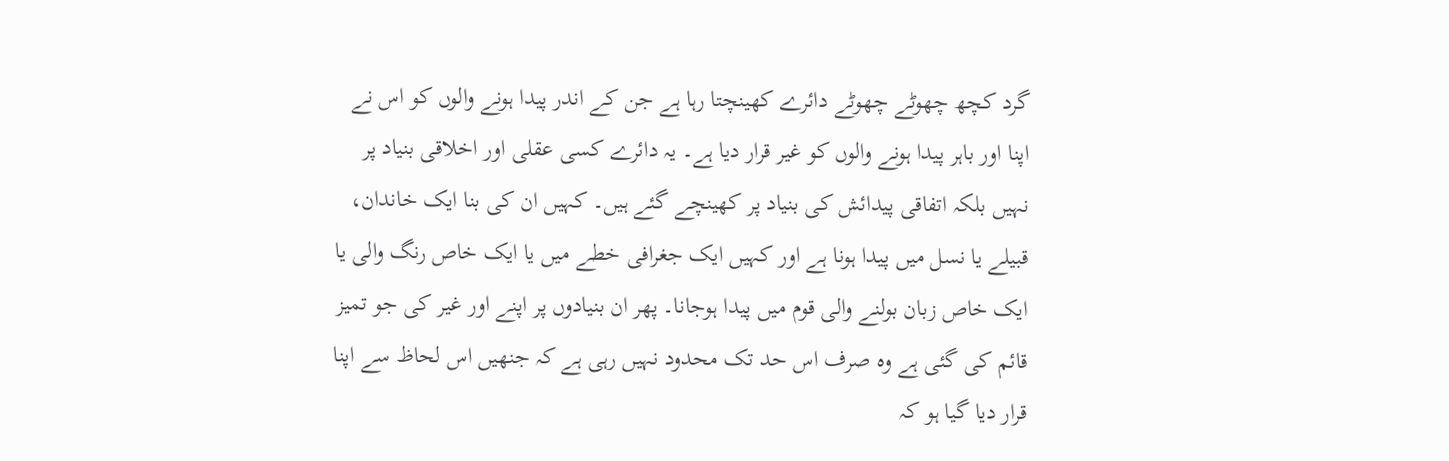گرد کچھ چھوٹے چھوٹے دائرے کھینچتا رہا ہے جن کے اندر پیدا ہونے والوں کو اس نے اپنا اور باہر پیدا ہونے والوں کو غیر قرار دیا ہے۔ یہ دائرے کسی عقلی اور اخلاقی بنیاد پر نہیں بلکہ اتفاقی پیدائش کی بنیاد پر کھینچے گئے ہیں۔ کہیں ان کی بنا ایک خاندان، قبیلے یا نسل میں پیدا ہونا ہے اور کہیں ایک جغرافی خطے میں یا ایک خاص رنگ والی یا ایک خاص زبان بولنے والی قوم میں پیدا ہوجانا۔ پھر ان بنیادوں پر اپنے اور غیر کی جو تمیز قائم کی گئی ہے وہ صرف اس حد تک محدود نہیں رہی ہے کہ جنھیں اس لحاظ سے اپنا قرار دیا گیا ہو کہ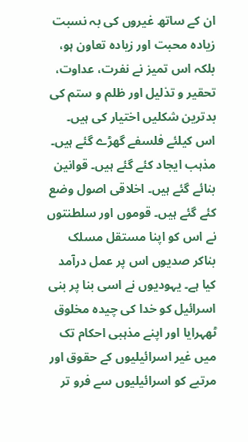ان کے ساتھ غیروں کی بہ نسبت زیادہ محبت اور زیادہ تعاون ہو، بلکہ اس تمیز نے نفرت، عداوت، تحقیر و تذلیل اور ظلم و ستم کی بدترین شکلیں اختیار کی ہیں۔ اس کیلئے فلسفے گھڑے گئے ہیں۔ مذہب ایجاد کئے گئے ہیں۔ قوانین بنائے گئے ہیں۔ اخلاقی اصول وضع کئے گئے ہیں۔ قوموں اور سلطنتوں نے اس کو اپنا مستقل مسلک بناکر صدیوں اس پر عمل درآمد کیا ہے۔ یہودیوں نے اسی بنا پر بنی اسرائیل کو خدا کی چیدہ مخلوق ٹھہرایا اور اپنے مذہبی احکام تک میں غیر اسرائیلیوں کے حقوق اور مرتبے کو اسرائیلیوں سے فرو تر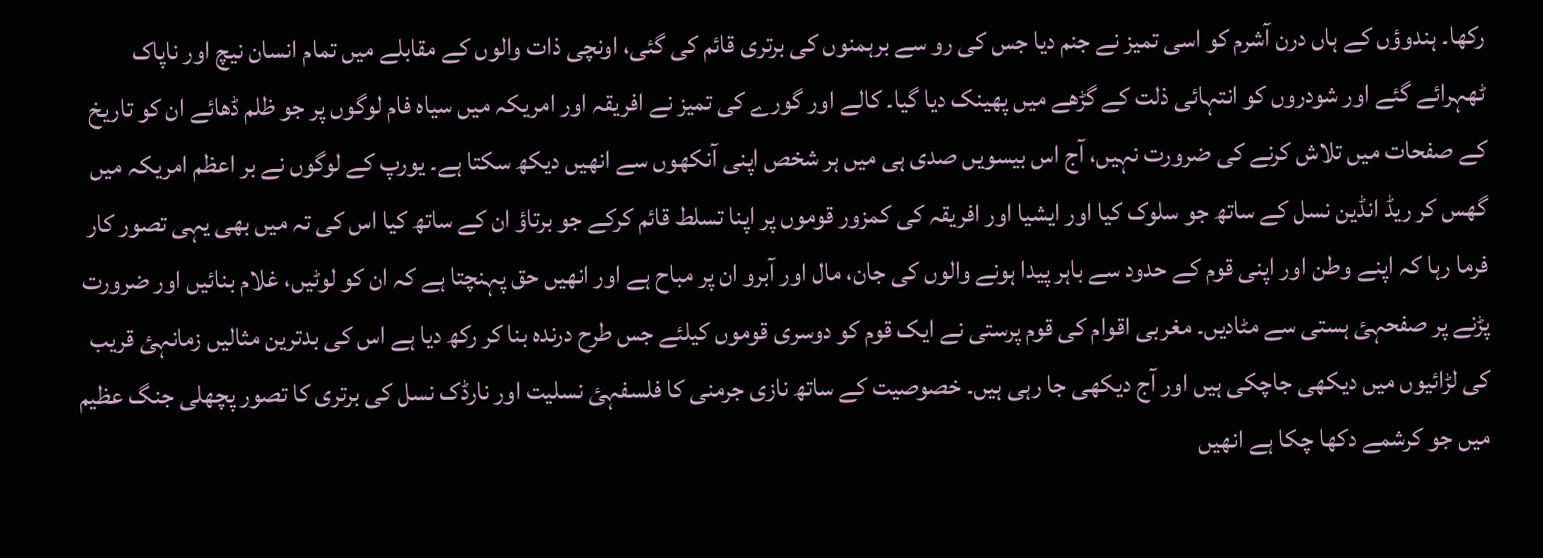رکھا۔ ہندوؤں کے ہاں درن آشرم کو اسی تمیز نے جنم دیا جس کی رو سے برہمنوں کی برتری قائم کی گئی، اونچی ذات والوں کے مقابلے میں تمام انسان نیچ اور ناپاک ٹھہرائے گئے اور شودروں کو انتہائی ذلت کے گڑھے میں پھینک دیا گیا۔ کالے اور گورے کی تمیز نے افریقہ اور امریکہ میں سیاہ فام لوگوں پر جو ظلم ڈھائے ان کو تاریخ کے صفحات میں تلاش کرنے کی ضرورت نہیں، آج اس بیسویں صدی ہی میں ہر شخص اپنی آنکھوں سے انھیں دیکھ سکتا ہے۔ یورپ کے لوگوں نے بر اعظم امریکہ میں گھس کر ریڈ انڈین نسل کے ساتھ جو سلوک کیا اور ایشیا اور افریقہ کی کمزور قوموں پر اپنا تسلط قائم کرکے جو برتاؤ ان کے ساتھ کیا اس کی تہ میں بھی یہی تصور کار فرما رہا کہ اپنے وطن اور اپنی قوم کے حدود سے باہر پیدا ہونے والوں کی جان، مال اور آبرو ان پر مباح ہے اور انھیں حق پہنچتا ہے کہ ان کو لوٹیں، غلام بنائیں اور ضرورت پڑنے پر صفحہئ ہستی سے مٹادیں۔ مغربی اقوام کی قوم پرستی نے ایک قوم کو دوسری قوموں کیلئے جس طرح درندہ بنا کر رکھ دیا ہے اس کی بدترین مثالیں زمانہئ قریب کی لڑائیوں میں دیکھی جاچکی ہیں اور آج دیکھی جا رہی ہیں۔ خصوصیت کے ساتھ نازی جرمنی کا فلسفہئ نسلیت اور نارڈک نسل کی برتری کا تصور پچھلی جنگ عظیم میں جو کرشمے دکھا چکا ہے انھیں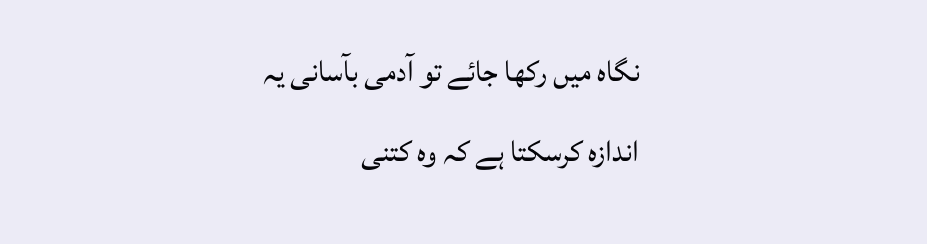نگاہ میں رکھا جائے تو آدمی بآسانی یہ اندازہ کرسکتا ہے کہ وہ کتنی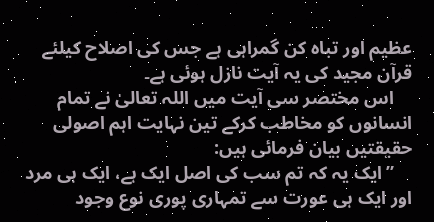عظیم اور تباہ کن گمراہی ہے جس کی اصلاح کیلئے قرآن مجید کی یہ آیت نازل ہوئی ہے۔
    اس مختصر سی آیت میں اللہ تعالیٰ نے تمام انسانوں کو مخاطب کرکے تین نہایت اہم اصولی حقیقتیں بیان فرمائی ہیں:
    ”ایک یہ کہ تم سب کی اصل ایک ہے، ایک ہی مرد اور ایک ہی عورت سے تمہاری پوری نوع وجود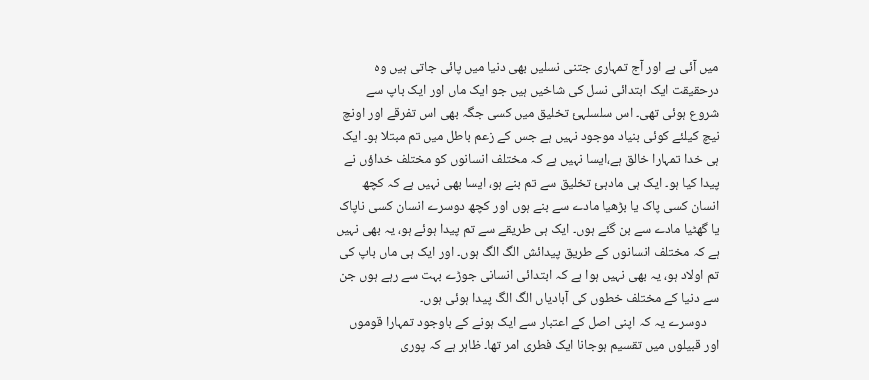میں آئی ہے اور آج تمہاری جتنی نسلیں بھی دنیا میں پائی جاتی ہیں وہ درحقیقت ایک ابتدائی نسل کی شاخیں ہیں جو ایک ماں اور ایک باپ سے شروع ہوئی تھی۔ اس سلسلہئ تخلیق میں کسی جگہ بھی اس تفرقے اور اونچ نیچ کیلئے کوئی بنیاد موجود نہیں ہے جس کے زعم باطل میں تم مبتلا ہو۔ ایک ہی خدا تمہارا خالق ہے،ایسا نہیں ہے کہ مختلف انسانوں کو مختلف خداؤں نے پیدا کیا ہو۔ ایک ہی مادہئ تخلیق سے تم بنے ہو، ایسا بھی نہیں ہے کہ کچھ انسان کسی پاک یا بڑھیا مادے سے بنے ہوں اور کچھ دوسرے انسان کسی ناپاک یا گھٹیا مادے سے بن گئے ہوں۔ ایک ہی طریقے سے تم پیدا ہوئے ہو، یہ بھی نہیں ہے کہ مختلف انسانوں کے طریق پیدائش الگ الگ ہوں۔ اور ایک ہی ماں باپ کی تم اولاد ہو، یہ بھی نہیں ہوا ہے کہ ابتدائی انسانی جوڑے بہت سے رہے ہوں جن سے دنیا کے مختلف خطوں کی آبادیاں الگ الگ پیدا ہوئی ہوں۔
    دوسرے یہ کہ اپنی اصل کے اعتبار سے ایک ہونے کے باوجود تمہارا قوموں اور قبیلوں میں تقسیم ہوجانا ایک فطری امر تھا۔ ظاہر ہے کہ پوری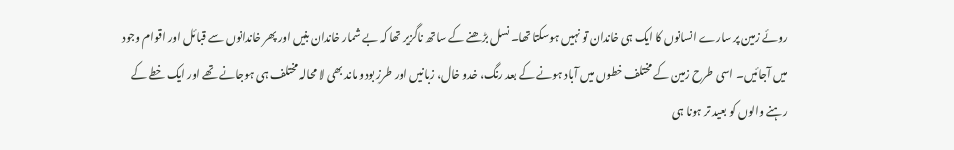روئے زمین پر سارے انسانوں کا ایک ہی خاندان تو نہیں ہوسکتا تھا۔ نسل بڑھنے کے ساتھ ناگزیر تھا کہ بے شمار خاندان بنیں اور پھر خاندانوں سے قبائل اور اقوام وجود میں آجائیں۔ اسی طرح زمین کے مختلف خطوں میں آباد ہونے کے بعد رنگ، خدو خال، زبانیں اور طرزِ بودو ماند بھی لا محالہ مختلف ہی ہوجانے تھے اور ایک خطے کے رہنے والوں کو بعید تر ہونا ہی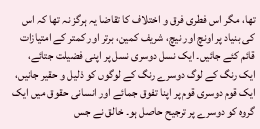تھا، مگر اس فطری فرق و اختلاف کا تقاضا یہ ہرگز نہ تھا کہ اس کی بنیاد پر اونچ اور نیچ، شریف کمین، برتر اور کمتر کے امتیازات قائم کئے جائیں۔ ایک نسل دوسری نسل پر اپنی فضیلت جتائے، ایک رنگ کے لوگ دوسرے رنگ کے لوگوں کو ذلیل و حقیر جانیں، ایک قوم دوسری قوم پر اپنا تفوق جمائے اور انسانی حقوق میں ایک گروہ کو دوسرے پر ترجیح حاصل ہو۔ خالق نے جس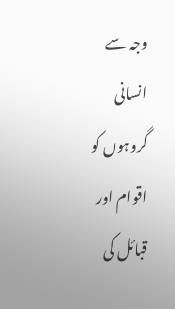وجہ سے انسانی گروہوں کو اقوام اور قبائل کی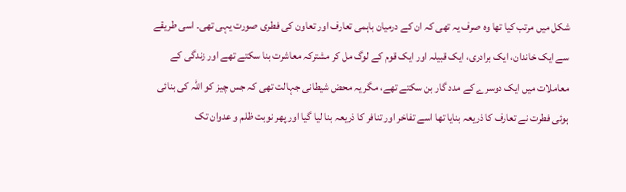شکل میں مرتب کیا تھا وہ صرف یہ تھی کہ ان کے درمیان باہمی تعارف اور تعاون کی فطری صورت یہی تھی۔ اسی طریقے سے ایک خاندان، ایک برادری، ایک قبیلہ اور ایک قوم کے لوگ مل کر مشترکہ معاشرت بنا سکتے تھے اور زندگی کے معاملات میں ایک دوسرے کے مدد گار بن سکتے تھے، مگر یہ محض شیطانی جہالت تھی کہ جس چیز کو اللہ کی بنائی ہوئی فطرت نے تعارف کا ذریعہ بنایا تھا اسے تفاخر اور تنافر کا ذریعہ بنا لیا گیا اور پھر نوبت ظلم و عدوان تک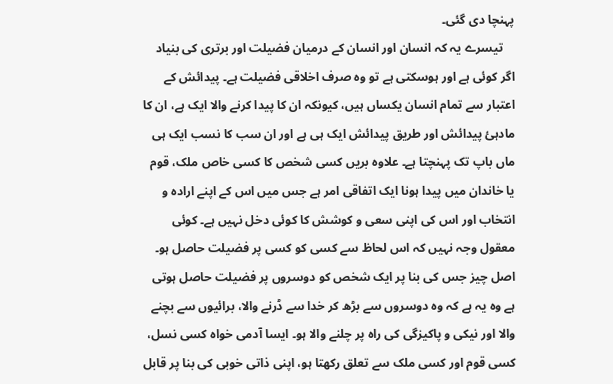پہنچا دی گئی۔
    تیسرے یہ کہ انسان اور انسان کے درمیان فضیلت اور برتری کی بنیاد اگر کوئی ہے اور ہوسکتی ہے تو وہ صرف اخلاقی فضیلت ہے۔ پیدائش کے اعتبار سے تمام انسان یکساں ہیں، کیونکہ ان کا پیدا کرنے والا ایک ہے، ان کا مادہئ پیدائش اور طریق پیدائش ایک ہی ہے اور ان سب کا نسب ایک ہی ماں باپ تک پہنچتا ہے۔ علاوہ بریں کسی شخص کا کسی خاص ملک، قوم یا خاندان میں پیدا ہونا ایک اتفاقی امر ہے جس میں اس کے اپنے ارادہ و انتخاب اور اس کی اپنی سعی و کوشش کا کوئی دخل نہیں ہے۔ کوئی معقول وجہ نہیں کہ اس لحاظ سے کسی کو کسی پر فضیلت حاصل ہو۔ اصل چیز جس کی بنا پر ایک شخص کو دوسروں پر فضیلت حاصل ہوتی ہے وہ یہ ہے کہ وہ دوسروں سے بڑھ کر خدا سے ڈرنے والا، برائیوں سے بچنے والا اور نیکی و پاکیزگی کی راہ پر چلنے والا ہو۔ ایسا آدمی خواہ کسی نسل، کسی قوم اور کسی ملک سے تعلق رکھتا ہو، اپنی ذاتی خوبی کی بنا پر قابل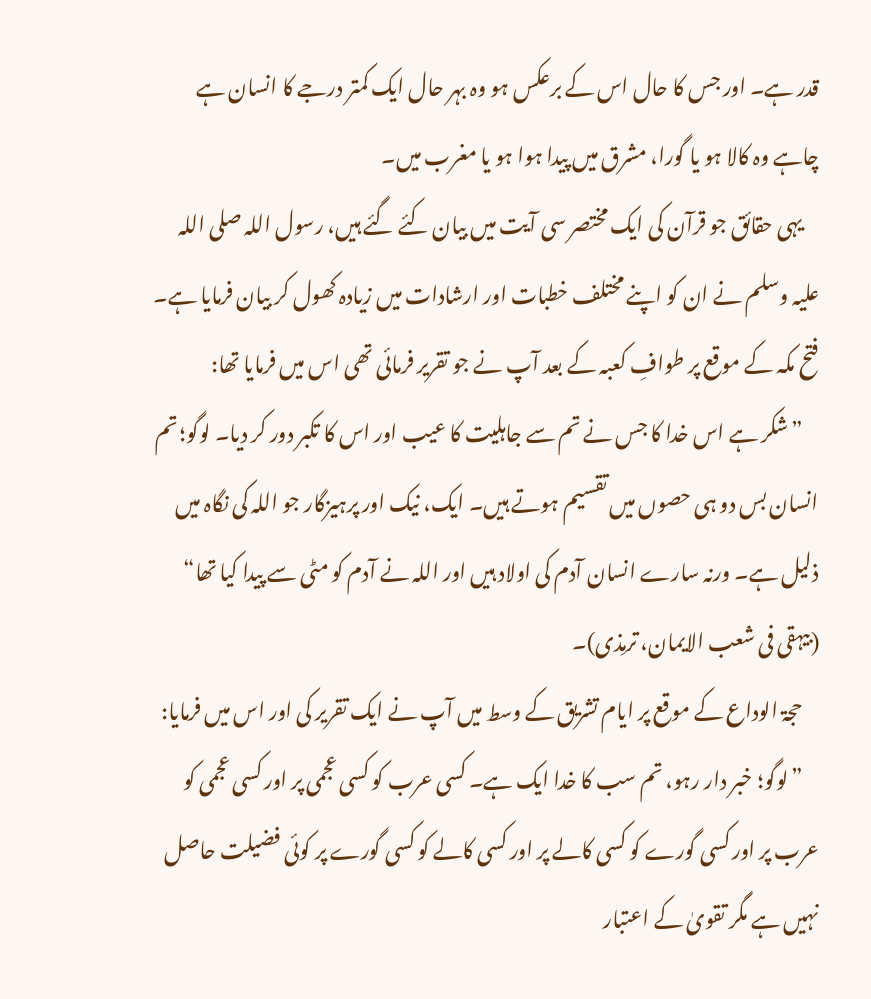قدر ہے۔ اور جس کا حال اس کے برعکس ہو وہ بہر حال ایک کمتر درجے کا انسان ہے چاہے وہ کالا ہو یا گورا، مشرق میں پیدا ہوا ہو یا مغرب میں۔
    یہی حقائق جو قرآن کی ایک مختصر سی آیت میں بیان کئے گئے ہیں، رسول اللہ صلی اللہ علیہ وسلم نے ان کو اپنے مختلف خطبات اور ارشادات میں زیادہ کھول کر بیان فرمایا ہے۔ فتح مکہ کے موقع پر طوافِ کعبہ کے بعد آپ نے جو تقریر فرمائی تھی اس میں فرمایا تھا:
    ”شکر ہے اس خدا کا جس نے تم سے جاہلیت کا عیب اور اس کا تکبر دور کر دیا۔ لوگو؛ تم انسان بس دو ہی حصوں میں تقسیم ہوتے ہیں۔ ایک، نیک اور پرہیزگار جو اللہ کی نگاہ میں ذلیل ہے۔ ورنہ سارے انسان آدم کی اولاد ہیں اور اللہ نے آدم کو مٹی سے پیدا کیا تھا“ (بیہقی فی شعب الایمان، ترمِذی)۔
    حجۃ الوداع کے موقع پر ایام تشریق کے وسط میں آپ نے ایک تقریر کی اور اس میں فرمایا:
    ”لوگو؛ خبر دار رہو، تم سب کا خدا ایک ہے۔ کسی عرب کو کسی عجمی پر اور کسی عجمی کو عرب پر اور کسی گورے کو کسی کالے پر اور کسی کالے کو کسی گورے پر کوئی فضیلت حاصل نہیں ہے مگر تقویٰ کے اعتبار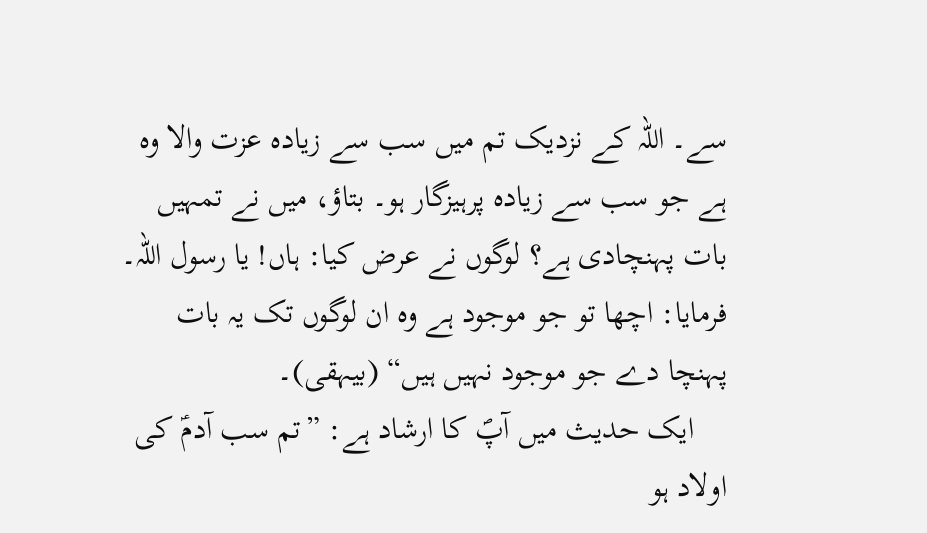سے۔ اللہ کے نزدیک تم میں سب سے زیادہ عزت والا وہ ہے جو سب سے زیادہ پرہیزگار ہو۔ بتاؤ، میں نے تمہیں بات پہنچادی ہے؟ لوگوں نے عرض کیا: ہاں! یا رسول اللہ۔ فرمایا: اچھا تو جو موجود ہے وہ ان لوگوں تک یہ بات پہنچا دے جو موجود نہیں ہیں“ (بیہقی)۔
    ایک حدیث میں آپؐ کا ارشاد ہے: ”تم سب آدمؑ کی اولاد ہو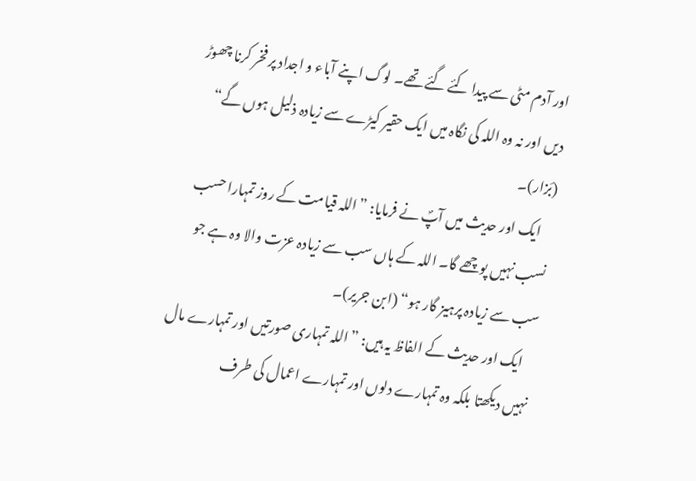اور آدم مٹی سے پیدا کئے گئے تھے۔ لوگ اپنے آباء و اجداد پر فخر کرنا چھوڑ دیں اور نہ وہ اللہ کی نگاہ میں ایک حقیر کیڑے سے زیادہ ذلیل ہوں گے“ (بَزار)۔
    ایک اور حدیث میں آپؐ نے فرمایا: ”اللہ قیامت کے روز تمہارا حسب نسب نہیں پوچھے گا۔ اللہ کے ہاں سب سے زیادہ عزت والا وہ ہے جو سب سے زیادہ پرہیز گار ہو“ (ابن جریر)۔
    ایک اور حدیث کے الفاظ یہ ہیں: ”اللہ تمہاری صورتیں اور تمہارے مال نہیں دیکھتا بلکہ وہ تمہارے دلوں اور تمہارے اعمال کی طرف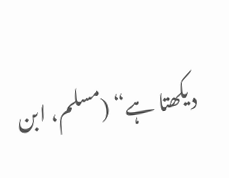دیکھتا ہے“ (مسلم، ابن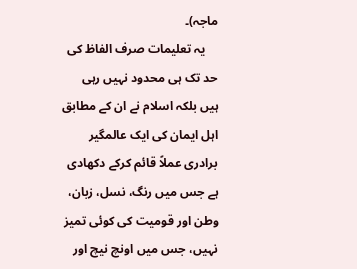ماجہ)۔
    یہ تعلیمات صرف الفاظ کی حد تک ہی محدود نہیں رہی ہیں بلکہ اسلام نے ان کے مطابق اہل ایمان کی ایک عالمگیر برادری عملاً قائم کرکے دکھادی ہے جس میں رنگ، نسل، زبان، وطن اور قومیت کی کوئی تمیز نہیں، جس میں اونچ نیچ اور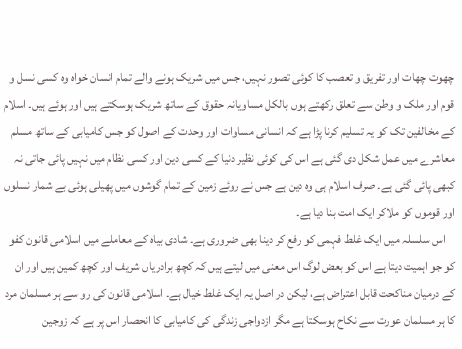چھوت چھات اور تفریق و تعصب کا کوئی تصور نہیں، جس میں شریک ہونے والے تمام انسان خواہ وہ کسی نسل و قوم اور ملک و وطن سے تعلق رکھتے ہوں بالکل مساویانہ حقوق کے ساتھ شریک ہوسکتے ہیں اور ہوئے ہیں۔ اسلام کے مخالفین تک کو یہ تسلیم کرنا پڑا ہے کہ انسانی مساوات اور وحدت کے اصول کو جس کامیابی کے ساتھ مسلم معاشرے میں عمل شکل دی گئی ہے اس کی کوئی نظیر دنیا کے کسی دین اور کسی نظام میں نہیں پائی جاتی نہ کبھی پائی گئی ہے۔ صرف اسلام ہی وہ دین ہے جس نے روئے زمین کے تمام گوشوں میں پھیلی ہوئی بے شمار نسلوں اور قوموں کو ملاکر ایک امت بنا دیا ہے۔
    اس سلسلہ میں ایک غلط فہمی کو رفع کر دینا بھی ضروری ہے۔ شادی بیاہ کے معاملے میں اسلامی قانون کفو کو جو اہمیت دیتا ہے اس کو بعض لوگ اس معنی میں لیتے ہیں کہ کچھ برادریاں شریف اور کچھ کمین ہیں اور ان کے درمیان مناکحت قابل اعتراض ہے، لیکن در اصل یہ ایک غلط خیال ہے۔ اسلامی قانون کی رو سے ہر مسلمان مرد کا ہر مسلمان عورت سے نکاح ہوسکتا ہے مگر ازدواجی زندگی کی کامیابی کا انحصار اس پر ہے کہ زوجین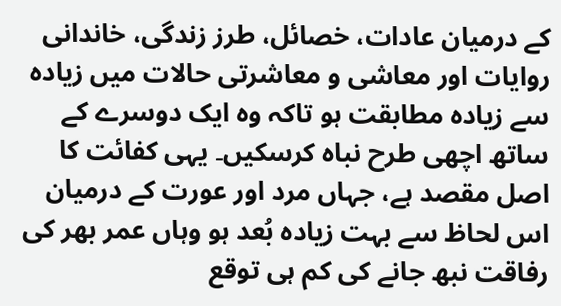کے درمیان عادات، خصائل، طرز زندگی، خاندانی روایات اور معاشی و معاشرتی حالات میں زیادہ سے زیادہ مطابقت ہو تاکہ وہ ایک دوسرے کے ساتھ اچھی طرح نباہ کرسکیں۔ یہی کفائت کا اصل مقصد ہے، جہاں مرد اور عورت کے درمیان اس لحاظ سے بہت زیادہ بُعد ہو وہاں عمر بھر کی رفاقت نبھ جانے کی کم ہی توقع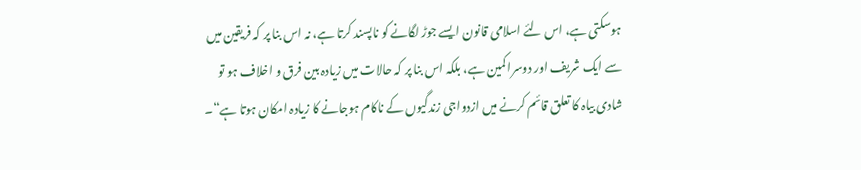ہوسکتی ہے، اس لئے اسلامی قانون ایسے جوڑ لگانے کو ناپسند کرتا ہے، نہ اس بنا پر کہ فریقین میں سے ایک شریف اور دوسرا کمین ہے، بلکہ اس بنا پر کہ حالات میں زیادہ بین فرق و اخلاف ہو تو شادی بیاہ کا تعلق قائم کرنے میں ازدواجی زندگیوں کے ناکام ہوجانے کا زیادہ امکان ہوتا ہے“۔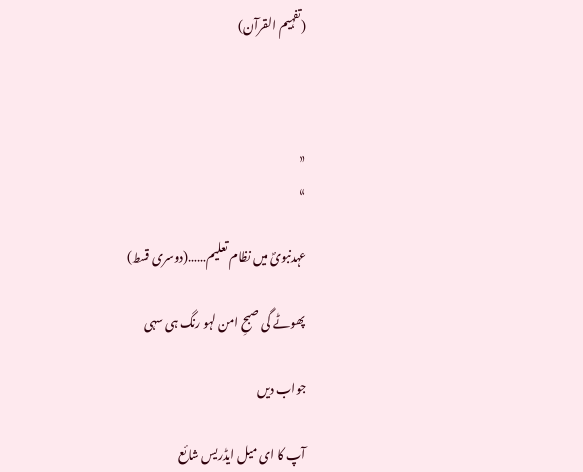(تفہیم القرآن)



«
»

عہدنبویؐ میں نظام تعلیم……(دوسری قسط)

پھوٹے گی صبحِ امن لہو رنگ ہی سہی

جواب دیں

آپ کا ای میل ایڈریس شائع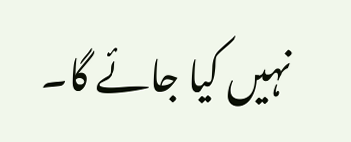نہیں کیا جائے گا۔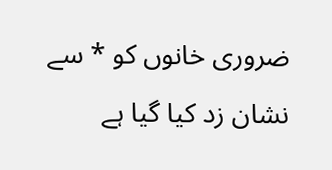ضروری خانوں کو * سے نشان زد کیا گیا ہے